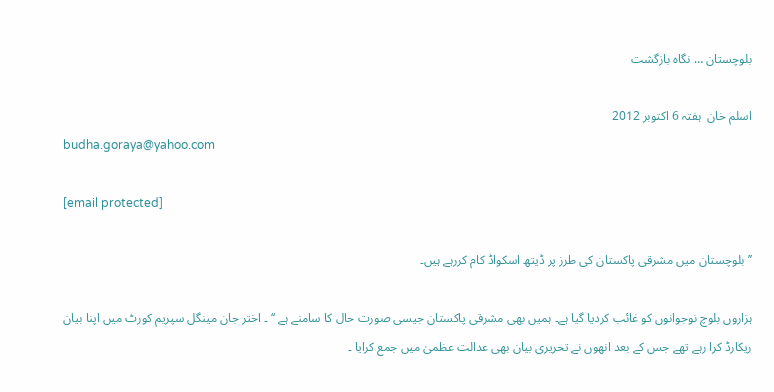بلوچستان … نگاہ بازگشت

اسلم خان  ہفتہ 6 اکتوبر 2012
budha.goraya@yahoo.com

[email protected]

’’ بلوچستان میں مشرقی پاکستان کی طرز پر ڈیتھ اسکواڈ کام کررہے ہیں۔

ہزاروں بلوچ نوجوانوں کو غائب کردیا گیا ہے۔ ہمیں بھی مشرقی پاکستان جیسی صورت حال کا سامنے ہے ‘‘ ۔ اختر جان مینگل سپریم کورٹ میں اپنا بیان ریکارڈ کرا رہے تھے جس کے بعد انھوں نے تحریری بیان بھی عدالت عظمیٰ میں جمع کرایا ۔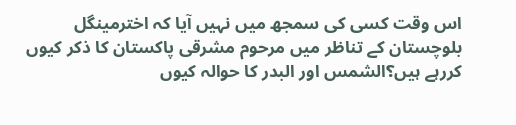اس وقت کسی کی سمجھ میں نہیں آیا کہ اخترمینگل بلوچستان کے تناظر میں مرحوم مشرقی پاکستان کا ذکر کیوں کررہے ہیں؟الشمس اور البدر کا حوالہ کیوں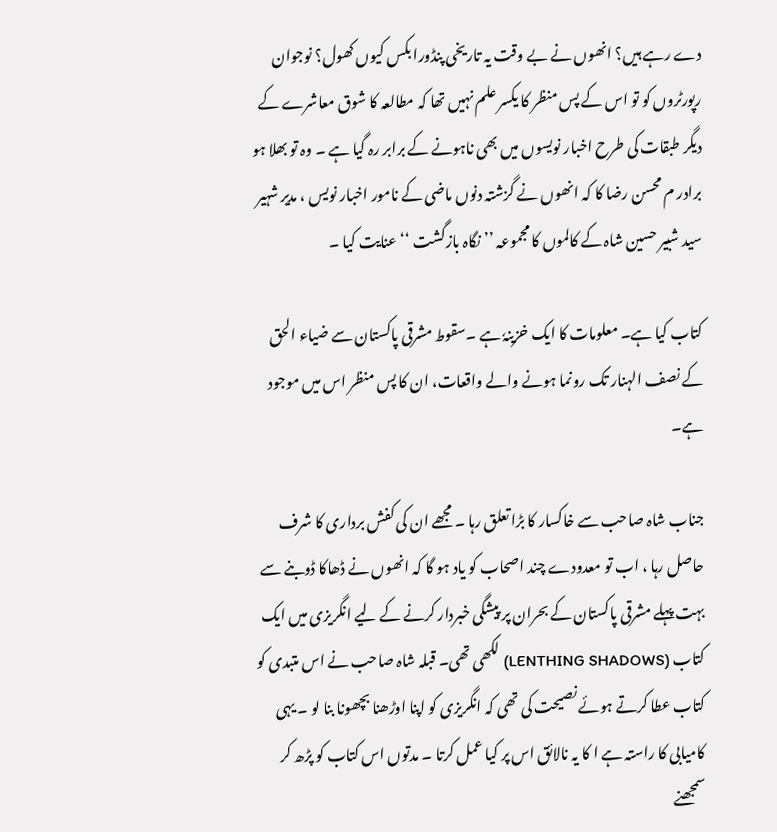دے رہے ہیں؟ انھوں نے بے وقت یہ تاریخی پنڈورا بکس کیوں کھول؟ نوجوان رپورٹروں کو تو اس کے پس منظر کا یکسر علم نہیں تھا کہ مطالعہ کا شوق معاشرے کے دیگر طبقات کی طرح اخبار نویسوں میں بھی ناہونے کے برابر رہ گیا ہے ۔ وہ تو بھلا ہو برادر م محسن رضا کا کہ انھوں نے گزشتہ دنوں ماضی کے نامور اخبار نویس ، مدیر شہیر سید شبیر حسین شاہ کے کالموں کا مجموعہ ’’ نگاہ بازگشت ‘‘ عنایت کیا ۔

کتاب کیا ہے۔ معلومات کا ایک خزینہٗ ہے ۔سقوط مشرقی پاکستان سے ضیاء الحق کے نصف الہنار تک رونما ہونے والے واقعات، ان کا پس منظر اس میں موجود ہے۔

جناب شاہ صاحب سے خاکسار کا بڑا تعلق رہا ۔ مجھے ان کی کفش برداری کا شرف حاصل رہا ، اب تو معدودے چند اصحاب کو یاد ہو گا کہ انھوں نے ڈھاکا ڈوبنے سے بہت پہلے مشرقی پاکستان کے بحران پر پیشگی خبردار کرنے کے لیے انگریزی میں ایک کتاب (LENTHING SHADOWS) لکھی تھی۔ قبلہ شاہ صاحب نے اس متبدی کو کتاب عطا کرتے ہوئے نصیحت کی تھی کہ انگریزی کو اپنا اوڑھنا بچھونا بنا لو ۔ یہی کامیابی کا راستہ ہے ا کا یہ نالائق اس پر کیا عمل کرتا ۔ مدتوں اس کتاب کو پڑھ کر سمجھنے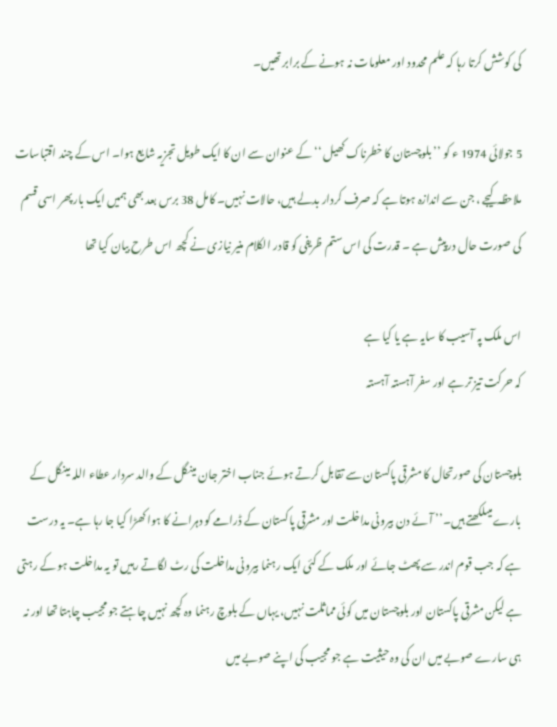کی کوشش کرتا رہا کہ علم محدود اور معلومات نہ ہونے کے برابر تھیں۔

5 جولائی 1974 ء کو ’’بلوچستان کا خطرناک کھیل ‘‘کے عنوان سے ان کا ایک طویل تجزیہ شایع ہوا۔ اس کے چند اقتباسات ملاحظہ کیجے ، جن سے اندازہ ہوتا ہے کہ صرف کردار بدلے ہیں، حالات نہیں۔ کامل 38 برس بعد بھی ہمیں ایک بار پھر اسی قسم کی صورت حال درپیش ہے ۔ قدرت کی اس ستم ظریفی کو قادر الکلام منیر نیازی نے کچھ اس طرح بیان کیا تھا

اس ملک پہ آسیب کا سایہ ہے یا کیا ہے
کہ حرکت تیز تر ہے اور سفر آہستہ آہستہ

بلوچستان کی صورتحال کا مشرقی پاکستان سے تقابل کرتے ہوئے جناب اختر جان مینگل کے والد سردار عطاء اللہ مینگل کے بارے میںلکھتے ہیں۔’’ آئے دن بیرونی مداخلت اور مشرقی پاکستان کے ڈرامے کو دہرانے کا ہوا کھڑا کیا جا رہا ہے۔ یہ درست ہے کہ جب قوم اندر سے پھٹ جائے اور ملک کے کئی ایک رہنما بیرونی مداخلت کی رٹ لگاتے رہیں تو یہ مداخلت ہو کے رہتی ہے لیکن مشرقی پاکستان اور بلوچستان میں کوئی مماثلت نہیں، یہاں کے بلوچ رہنما وہ کچھ نہیں چاہتے جو مجیب چاہتا تھا اور نہ ہی سارے صوبے میں ان کی وہ حیثیت ہے جو مجیب کی اپنے صوبے میں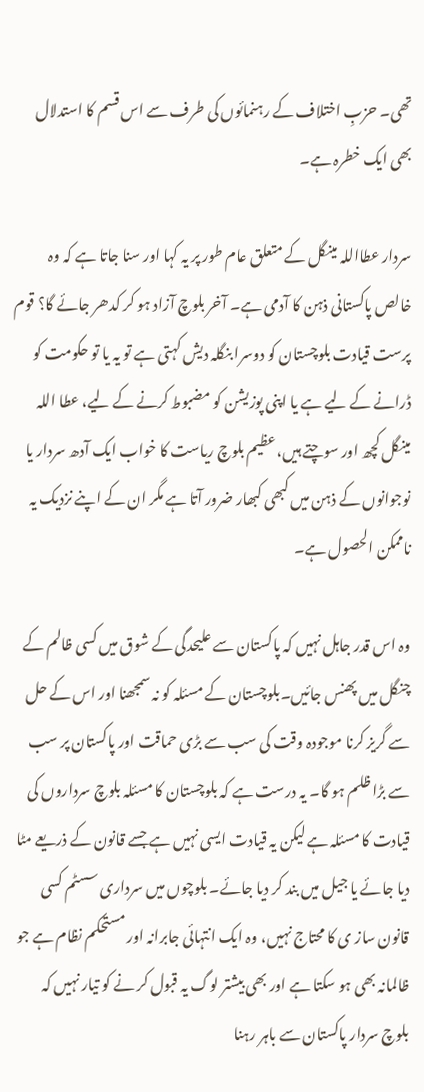تھی۔ حزبِ اختلاف کے رہنمائوں کی طرف سے اس قسم کا استدلال بھی ایک خطرہ ہے۔

سردار عطااللہ مینگل کے متعلق عام طور پر یہ کہا اور سنا جاتا ہے کہ وہ خالص پاکستانی ذہن کا آدمی ہے۔ آخر بلوچ آزاد ہو کر کدھر جائے گا؟ قوم پرست قیادت بلوچستان کو دوسرا بنگلہ دیش کہتی ہے تو یہ یا تو حکومت کو ڈرانے کے لیے ہے یا اپنی پوزیشن کو مضبوط کرنے کے لیے، عطا اللہ مینگل کچھ اور سوچتے ہیں، عظیم بلوچ ریاست کا خواب ایک آدھ سردار یا نوجوانوں کے ذہن میں کبھی کبھار ضرور آتا ہے مگر ان کے اپنے نزدیک یہ ناممکن الحصول ہے۔

وہ اس قدر جاہل نہیں کہ پاکستان سے علیحدگی کے شوق میں کسی ظالم کے چنگل میں پھنس جائیں۔بلوچستان کے مسئلہ کو نہ سمجھنا اور اس کے حل سے گریز کرنا موجودہ وقت کی سب سے بڑی حماقت اور پاکستان پر سب سے بڑا ظلم ہو گا۔ یہ درست ہے کہ بلوچستان کا مسئلہ بلوچ سرداروں کی قیادت کا مسئلہ ہے لیکن یہ قیادت ایسی نہیں ہے جسے قانون کے ذریعے مٹا دیا جائے یا جیل میں بند کر دیا جائے۔ بلوچوں میں سرداری سسٹم کسی قانون ساز ی کا محتاج نہیں، وہ ایک انتہائی جابرانہ اور مستحکم نظام ہے جو ظالمانہ بھی ہو سکتا ہے اور بھی بیشتر لوگ یہ قبول کر نے کو تیار نہیں کہ بلوچ سردار پاکستان سے باہر رہنا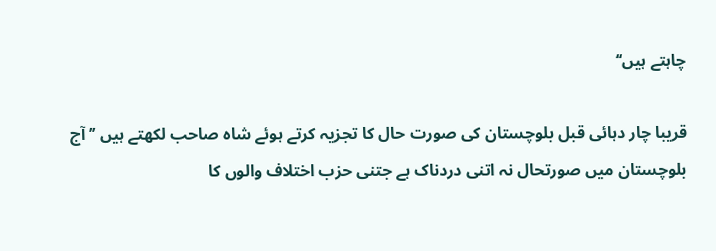چاہتے ہیں‘‘

قریبا چار دہائی قبل بلوچستان کی صورت حال کا تجزیہ کرتے ہوئے شاہ صاحب لکھتے ہیں ’’ آج بلوچستان میں صورتحال نہ اتنی دردناک ہے جتنی حزب اختلاف والوں کا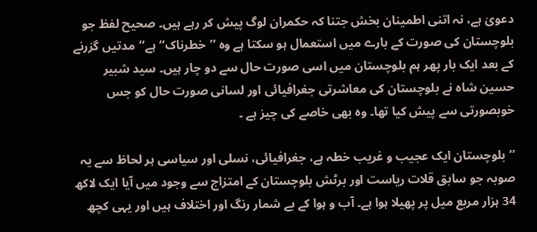دعویٰ ہے، نہ اتنی اطمینان بخش جتنا کہ حکمران لوگ پیش کر رہے ہیں۔ صحیح لفظ جو بلوچستان کی صورت کے بارے میں استعمال ہو سکتا ہے وہ ’’خطرناک‘‘ہے‘‘مدتیں گزرنے کے بعد ایک بار پھر ہم بلوچستان میں اسی صورت حال سے دو چار ہیں۔ سید شبیر حسین شاہ نے بلوچستان کی معاشرتی جغرافیائی اور لسانی صورت حال کو جس خوبصورتی سے پیش کیا تھا۔ وہ بھی خاصے کی چیز ہے ۔

’’بلوچستان ایک عجیب و غریب خطہ ہے، جغرافیائی، نسلی اور سیاسی ہر لحاظ سے یہ صوبہ جو سابق قلات ریاست اور برٹش بلوچستان کے امتزاج سے وجود میں آیا ایک لاکھ 34 ہزار مربع میل پر پھیلا ہوا ہے۔ آب و ہوا کے بے شمار رنگ اور اختلاف ہیں اور یہی کچھ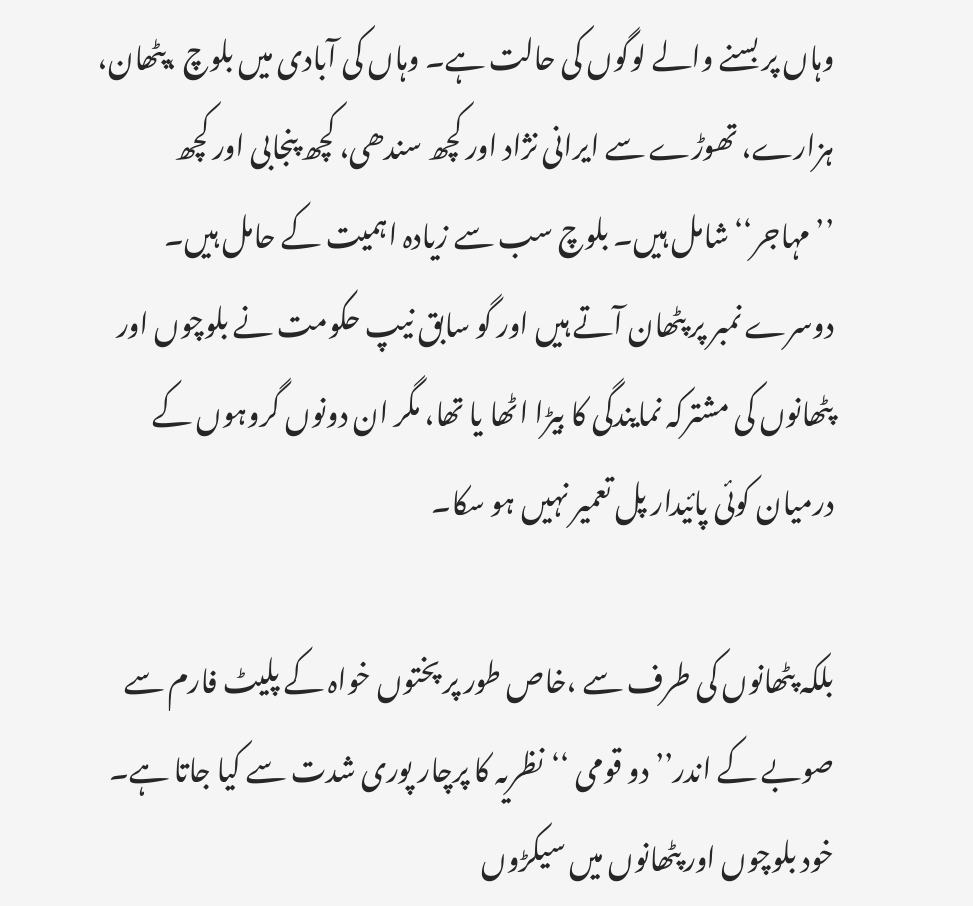وہاں پر بسنے والے لوگوں کی حالت ہے۔ وہاں کی آبادی میں بلوچ ،پٹھان، ہزارے، تھوڑے سے ایرانی نژاد اور کچھ سندھی، کچھ پنجابی اور کچھ ’’مہاجر‘‘ شامل ہیں۔ بلوچ سب سے زیادہ اہمیت کے حامل ہیں۔ دوسرے نمبر پر پٹھان آتے ہیں اور گو سابق نیپ حکومت نے بلوچوں اور پٹھانوں کی مشترکہ نمایندگی کا بیڑا اٹھا یا تھا، مگر ان دونوں گروہوں کے درمیان کوئی پائیدار پل تعمیر نہیں ہو سکا۔

بلکہ پٹھانوں کی طرف سے ،خاص طور پر پختوں خواہ کے پلیٹ فارم سے صوبے کے اندر’’دو قومی ‘‘نظریہ کا پرچار پوری شدت سے کیا جاتا ہے۔ خود بلوچوں اور پٹھانوں میں سیکڑوں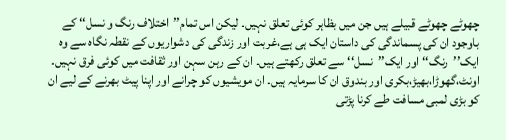چھوٹے چھوٹے قبیلے ہیں جن میں بظاہر کوئی تعلق نہیں۔ لیکن اس تمام’’اختلاف رنگ و نسل‘‘ کے باوجود ان کی پسماندگی کی داستان ایک ہی ہے،غربت اور زندگی کی دشواریوں کے نقطہ نگاہ سے وہ ایک’’رنگ‘‘ اور ایک’’نسل‘‘ سے تعلق رکھتے ہیں۔ ان کے رہن سہن اور ثقافت میں کوئی فرق نہیں۔ اونٹ،گھوڑا،بھیڑ،بکری اور بندوق ان کا سرمایہ ہیں۔ ان مویشیوں کو چرانے اور اپنا پیٹ بھرنے کے لیے ان کو بڑی لمبی مسافت طے کرنا پڑتی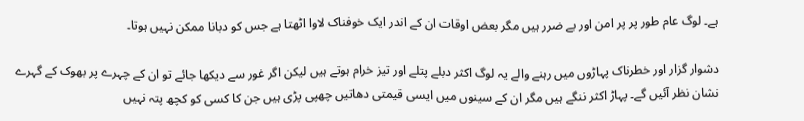ہے۔ لوگ عام طور پر پر امن اور بے ضرر ہیں مگر بعض اوقات ان کے اندر ایک خوفناک لاوا اٹھتا ہے جس کو دبانا ممکن نہیں ہوتا۔

دشوار گزار اور خطرناک پہاڑوں میں رہنے والے یہ لوگ اکثر دبلے پتلے اور تیز خرام ہوتے ہیں لیکن اگر غور سے دیکھا جائے تو ان کے چہرے پر بھوک کے گہرے نشان نظر آئیں گے۔ پہاڑ اکثر ننگے ہیں مگر ان کے سینوں میں ایسی قیمتی دھاتیں چھپی پڑی ہیں جن کا کسی کو کچھ پتہ نہیں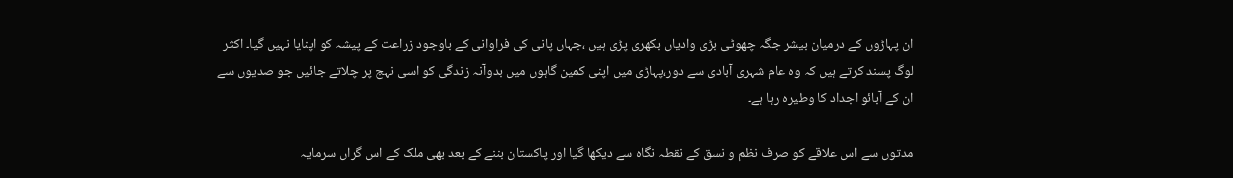ان پہاڑوں کے درمیان بیشر جگہ چھوٹی بڑی وادیاں بکھری پڑی ہیں ،جہاں پانی کی فراوانی کے باوجود زراعت کے پیشہ کو اپنایا نہیں گیا۔ اکثر لوگ پسند کرتے ہیں کہ وہ عام شہری آبادی سے دور،پہاڑی میں اپنی کمین گاہوں میں بدوآنہ زندگی کو اسی نہج پر چلاتے جائیں جو صدیوں سے ان کے آبائو اجداد کا وطیرہ رہا ہے۔

مدتوں سے اس علاقے کو صرف نظم و نسق کے نقطہ نگاہ سے دیکھا گیا اور پاکستان بننے کے بعد بھی ملک کے اس گراں سرمایہ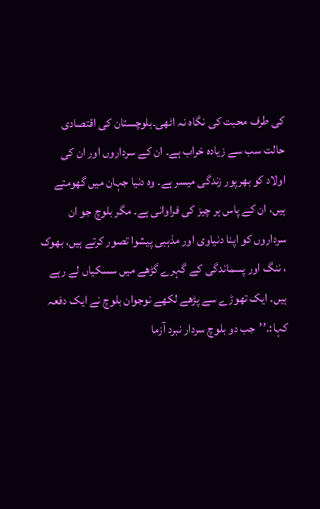کی طرف محبت کی نگاہ نہ اٹھی۔بلوچستان کی اقتصادی حالت سب سے زیادہ خراب ہے۔ ان کے سرداروں اور ان کی اولاد کو بھرپور زندگی میسر ہے۔ وہ دنیا جہان میں گھومتے ہیں، ان کے پاس ہر چیز کی فراوانی ہے۔ مگر بلوچ جو ان سرداروں کو اپنا دنیاوی اور مذہبی پیشوا تصور کرتے ہیں، بھوک ، ننگ اور پسماندگی کے گہرے گڑھے میں سسکیاں لے رہے ہیں۔ ایک تھوڑے سے پڑھے لکھے نوجوان بلوچ نے ایک دفعہ کہا:۔’’جب دو بلوچ سردار نبرد آزما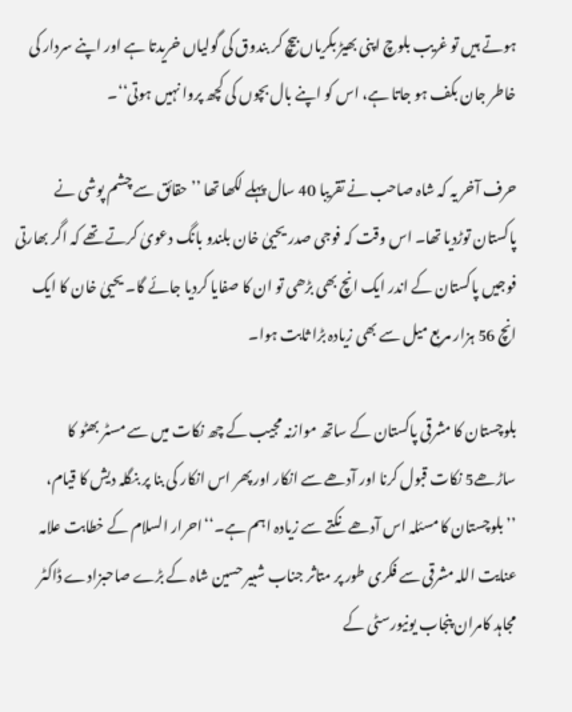ہوتے ہیں تو غریب بلوچ اپنی بھیڑ بکریاں بیچ کر بندوق کی گولیاں خریدتا ہے اور اپنے سردار کی خاطر جان بکف ہو جاتا ہے، اس کو اپنے بال بچوں کی کچھ پروا نہیں ہوتی‘‘۔

حرف آخر یہ کہ شاہ صاحب نے تقریبا 40 سال پہلے لکھا تھا ’’حقائق سے چشم پوشی نے پاکستان توڑدیا تھا۔ اس وقت کہ فوجی صدر یحییٰ خان بلندو بانگ دعویٰ کرتے تھے کہ اگر بھارتی فوجیں پاکستان کے اندر ایک انچ بھی بڑھی تو ان کا صفایا کردیا جائے گا۔ یحییٰ خان کا ایک انچ 56 ہزار مربع میل سے بھی زیادہ بڑا ثابت ہوا۔

بلوچستان کا مشرقی پاکستان کے ساتھ موازنہ مجیب کے چھ نکات میں سے مسٹر بھٹو کا ساڑھے5 نکات قبول کرنا اور آدھے سے انکار اور پھر اس انکار کی بنا پر بنگلہ دیش کا قیام، ’’بلوچستان کا مسئلہ اس آدھے نکتے سے زیادہ اہم ہے۔‘‘احرار السلام کے خطابت علامہ عنایت اللہ مشرقی سے فکری طور پر متاثر جناب شبیر حسین شاہ کے بڑے صاحبزادے ڈاکٹر مجاہد کامران پنجاب یونیورسٹی کے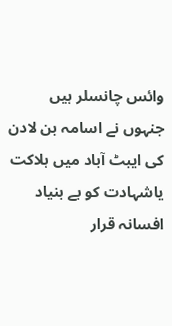وائس چانسلر ہیں جنہوں نے اسامہ بن لادن کی ایبٹ آباد میں ہلاکت یاشہادت کو بے بنیاد افسانہ قرار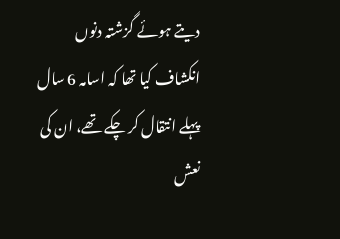دیتے ہوئے گزشتہ دنوں انکشاف کیا تھا کہ اسامہ 6 سال پہلے انتقال کر چکے تھے، ان کی نعش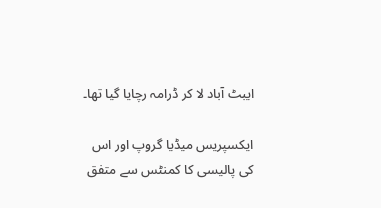ایبٹ آباد لا کر ڈرامہ رچایا گیا تھا۔

ایکسپریس میڈیا گروپ اور اس کی پالیسی کا کمنٹس سے متفق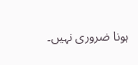ہونا ضروری نہیں۔